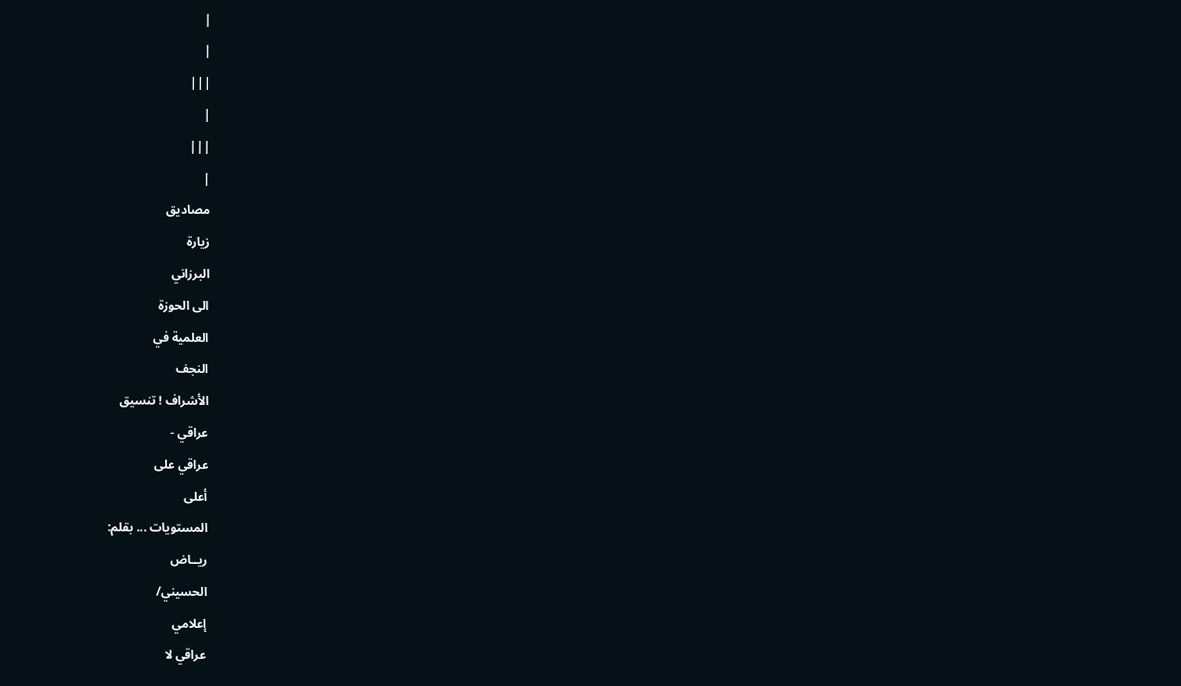|
|
|||
|
|||
|
مصاديق
زيارة
البرزاني
الى الحوزة
العلمية في
النجف
الأشراف ! تنسيق
عراقي -
عراقي على
أعلى
المستويات ... بقلم:
ريــاض
الحسيني/
إعلامي
عراقي لا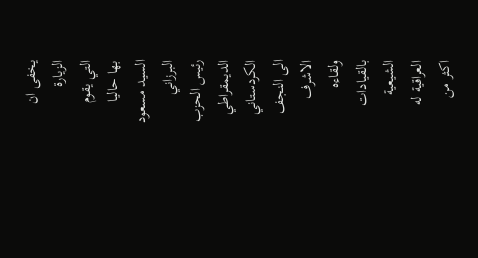يخفى ان
الزيارة
التي يقوم
بها حاليا
السيد مسعود
البرزاني
رئيس الحزب
الديمقراطي
الكردستاني
الى النجف
الاشرف
ولقاءه
بالقيادات
الشيعية
العراقية له
اكثر من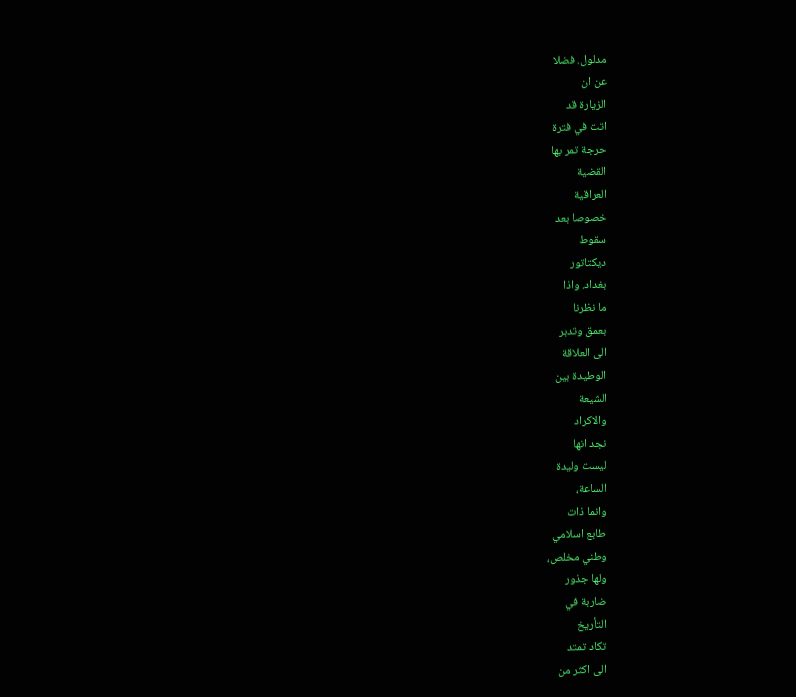مدلول. فضلا
عن ان
الزيارة قد
اتت في فترة
حرجة تمر بها
القضية
العراقية
خصوصا بعد
سقوط
ديكتاتور
بغداد. واذا
ما نظرنا
بعمق وتدبر
الى العلاقة
الوطيدة بين
الشيعة
والاكراد
نجد انها
ليست وليدة
الساعة،
وانما ذات
طابع اسلامي
وطني مخلص،
ولها جذور
ضاربة في
التأريخ
تكاد تمتد
الى اكثر من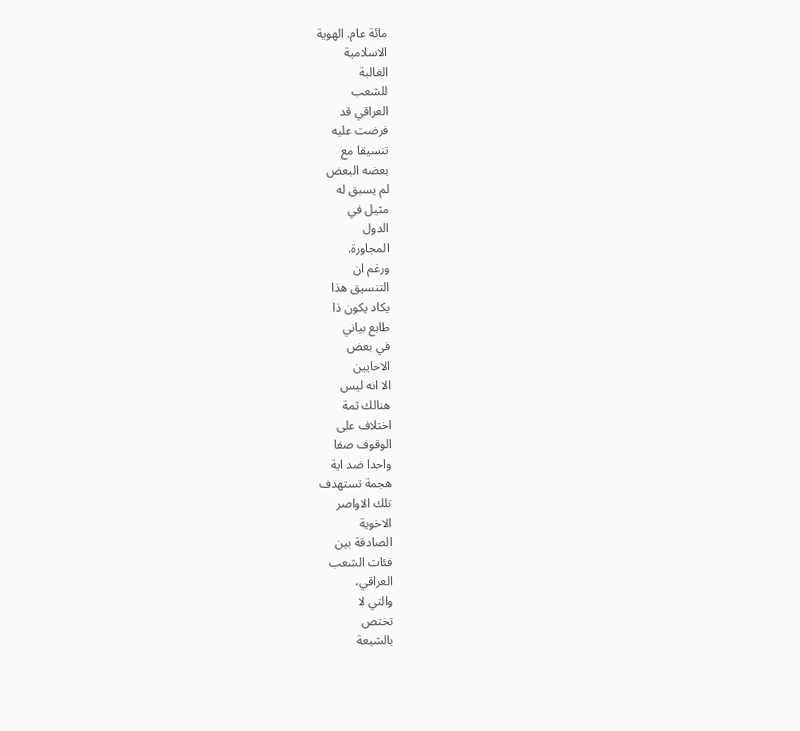مائة عام. الهوية
الاسلامية
الغالبة
للشعب
العراقي قد
فرضت عليه
تنسيقا مع
بعضه البعض
لم يسبق له
مثيل في
الدول
المجاورة.
ورغم ان
التنسيق هذا
يكاد يكون ذا
طابع بياني
في بعض
الاحايين
الا انه ليس
هنالك ثمة
اختلاف على
الوقوف صفا
واحدا ضد اية
هجمة تستهدف
تلك الاواصر
الاخوية
الصادقة بين
فئات الشعب
العراقي،
والتي لا
تختص
بالشيعة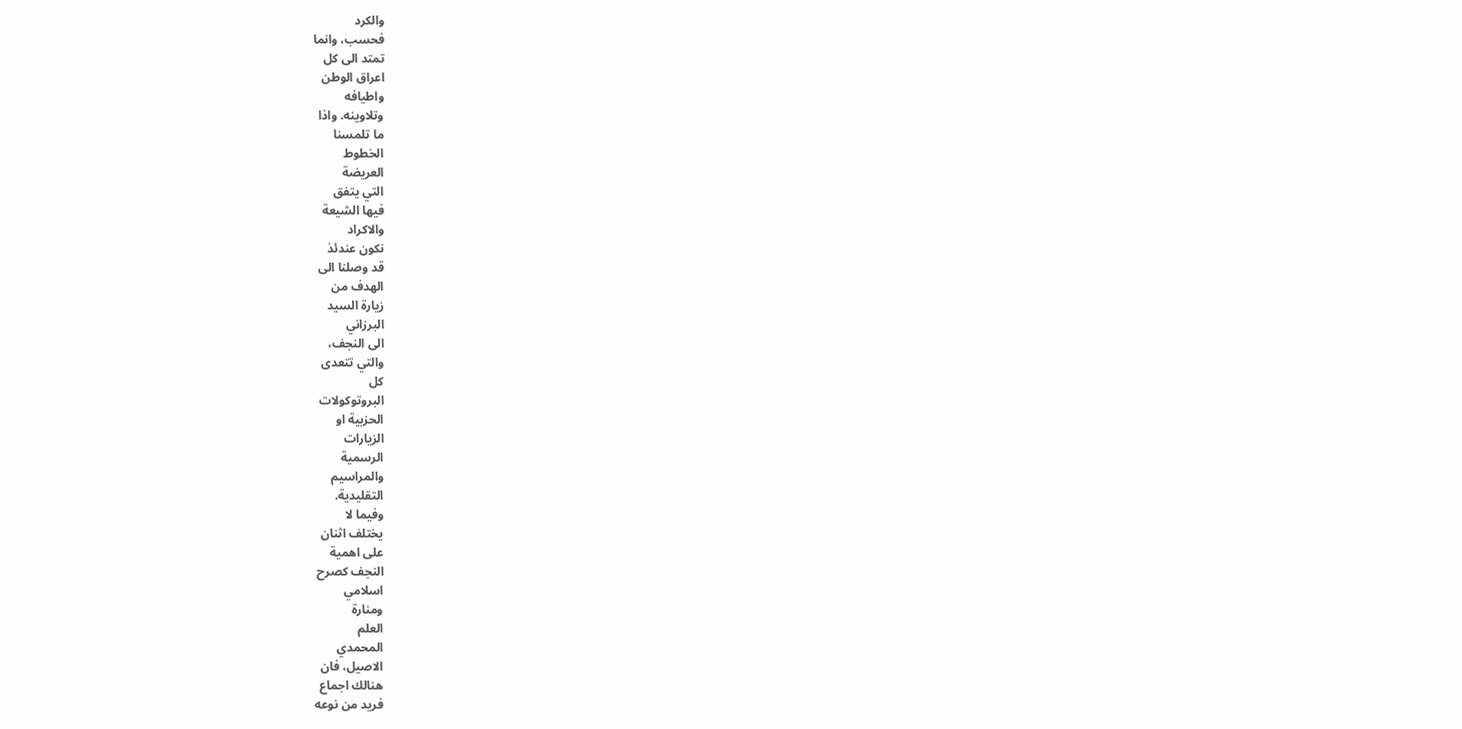والكرد
فحسب، وانما
تمتد الى كل
اعراق الوطن
واطيافه
وتلاوينه. واذا
ما تلمسنا
الخطوط
العريضة
التي يتفق
فيها الشيعة
والاكراد
نكون عندئذ
قد وصلنا الى
الهدف من
زيارة السيد
البرزاني
الى النجف،
والتي تتعدى
كل
البروتوكولات
الحزبية او
الزيارات
الرسمية
والمراسيم
التقليدية.
وفيما لا
يختلف اثنان
على اهمية
النجف كصرح
اسلامي
ومنارة
العلم
المحمدي
الاصيل، فان
هنالك اجماع
فريد من نوعه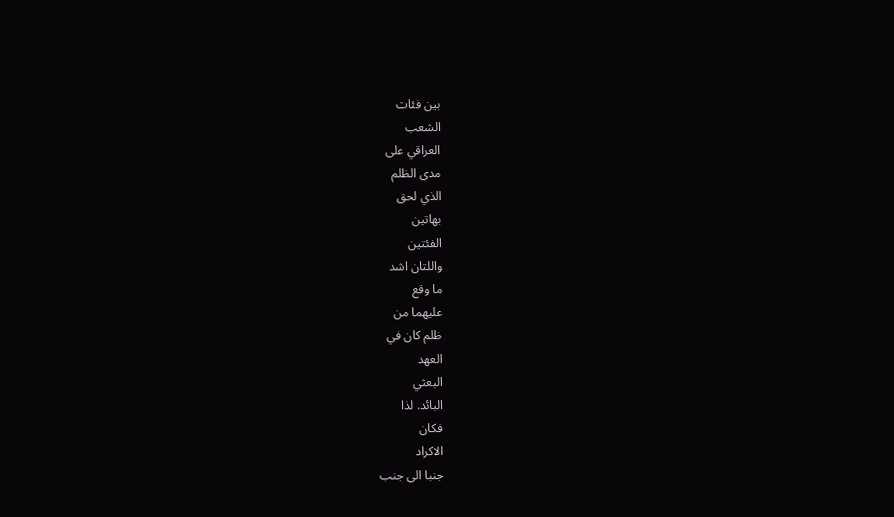بين فئات
الشعب
العراقي على
مدى الظلم
الذي لحق
بهاتين
الفئتين
واللتان اشد
ما وقع
عليهما من
ظلم كان في
العهد
البعثي
البائد. لذا
فكان
الاكراد
جنبا الى جنب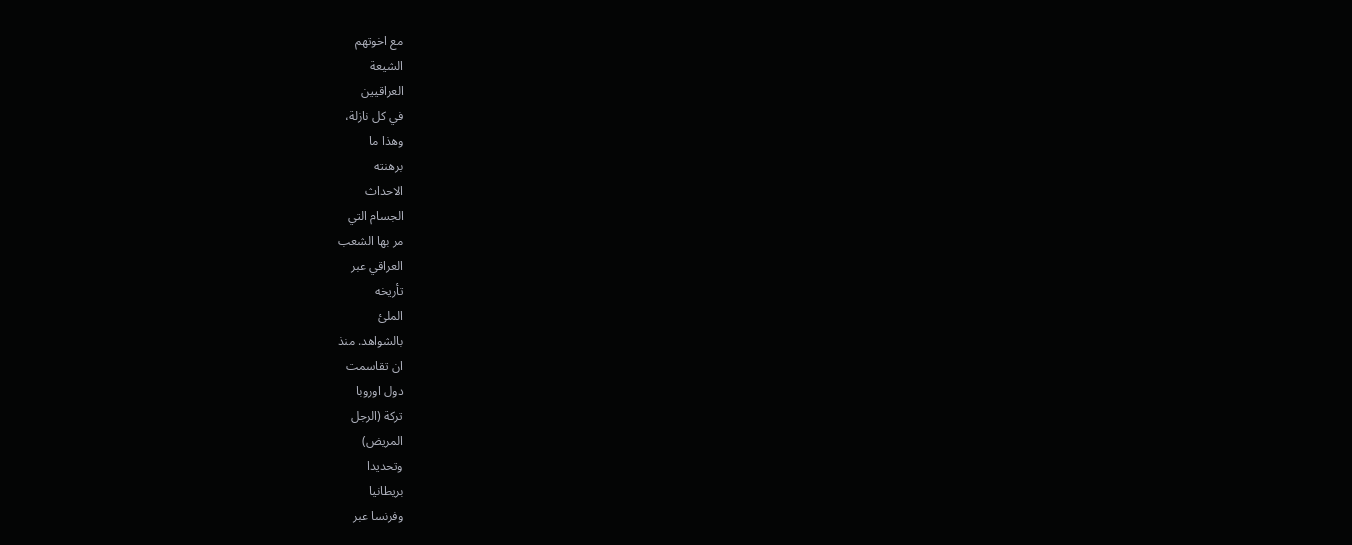مع اخوتهم
الشيعة
العراقيين
في كل نازلة،
وهذا ما
برهنته
الاحداث
الجسام التي
مر بها الشعب
العراقي عبر
تأريخه
الملئ
بالشواهد. منذ
ان تقاسمت
دول اوروبا
تركة (الرجل
المريض)
وتحديدا
بريطانيا
وفرنسا عبر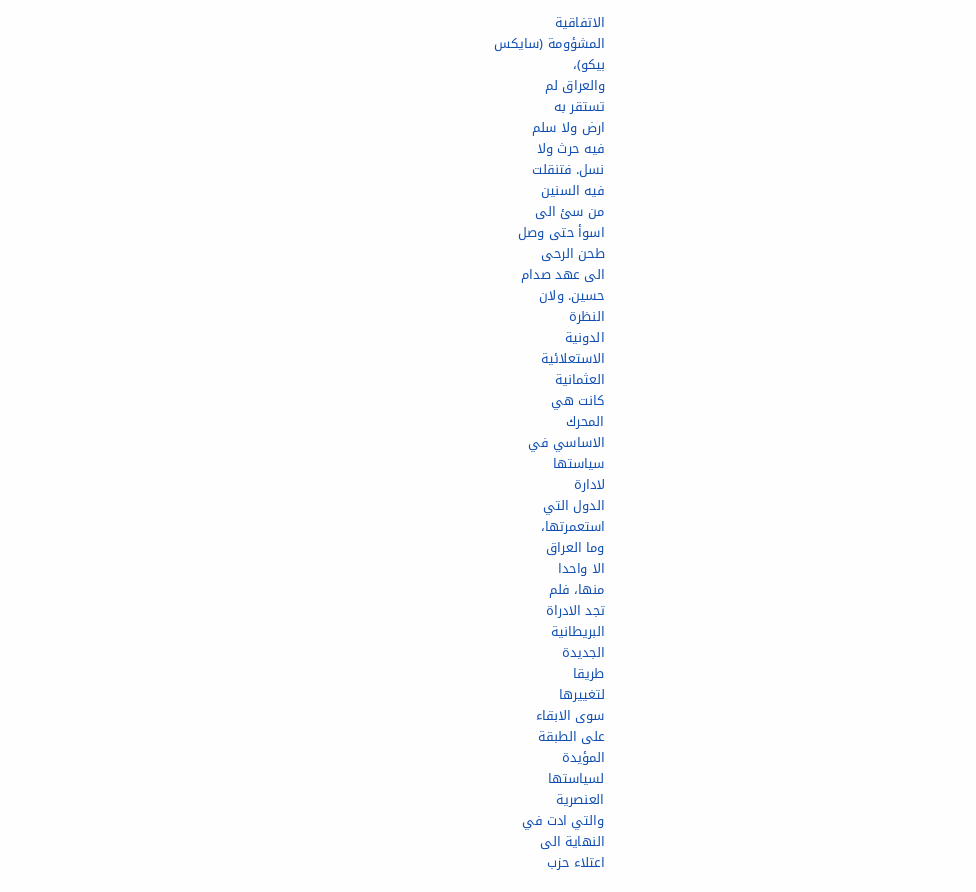الاتفاقية
المشؤومة (سايكس
بيكو)،
والعراق لم
تستقر به
ارض ولا سلم
فيه حرث ولا
نسل. فتنقلت
فيه السنين
من سئ الى
اسوأ حتى وصل
طحن الرحى
الى عهد صدام
حسين. ولان
النظرة
الدونية
الاستعلائية
العثمانية
كانت هي
المحرك
الاساسي في
سياستها
لادارة
الدول التي
استعمرتها،
وما العراق
الا واحدا
منها، فلم
تجد الادراة
البريطانية
الجديدة
طريقا
لتغييرها
سوى الابقاء
على الطبقة
المؤيدة
لسياستها
العنصرية
والتي ادت في
النهاية الى
اعتلاء حزب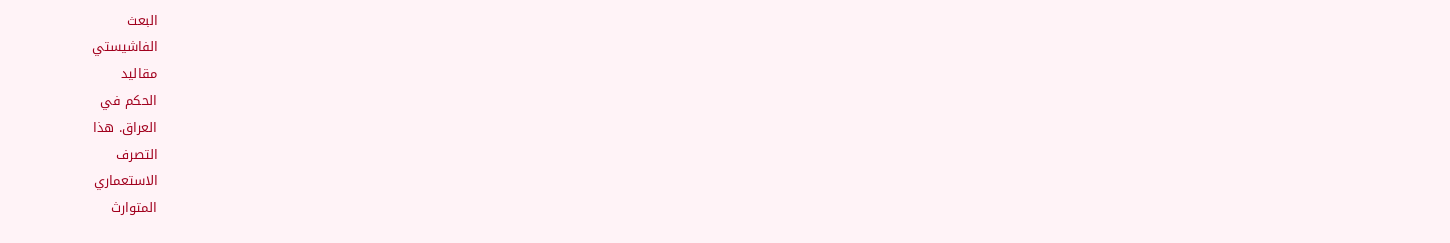البعث
الفاشيستي
مقاليد
الحكم في
العراق. هذا
التصرف
الاستعماري
المتوارث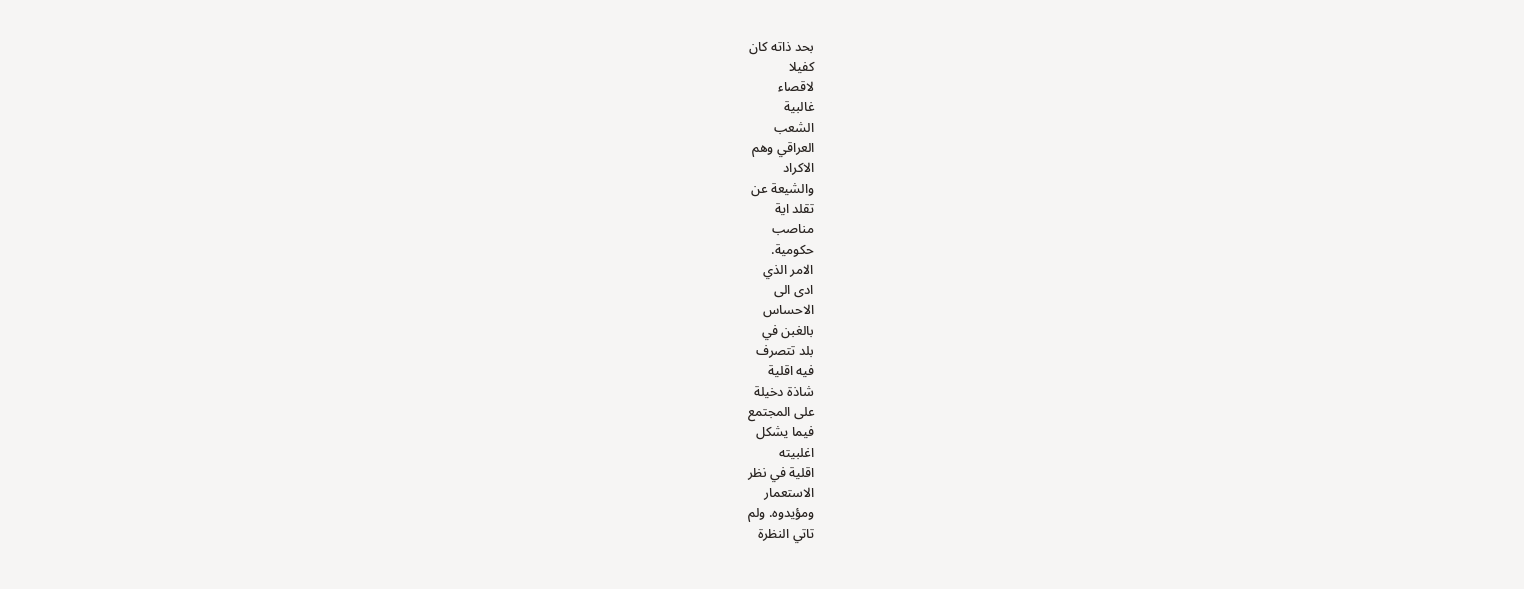بحد ذاته كان
كفيلا
لاقصاء
غالبية
الشعب
العراقي وهم
الاكراد
والشيعة عن
تقلد اية
مناصب
حكومية.
الامر الذي
ادى الى
الاحساس
بالغبن في
بلد تتصرف
فيه اقلية
شاذة دخيلة
على المجتمع
فيما يشكل
اغلبيته
اقلية في نظر
الاستعمار
ومؤيدوه. ولم
تاتي النظرة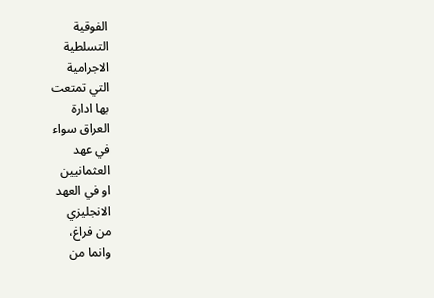الفوقية
التسلطية
الاجرامية
التي تمتعت
بها ادارة
العراق سواء
في عهد
العثمانيين
او في العهد
الانجليزي
من فراغ،
وانما من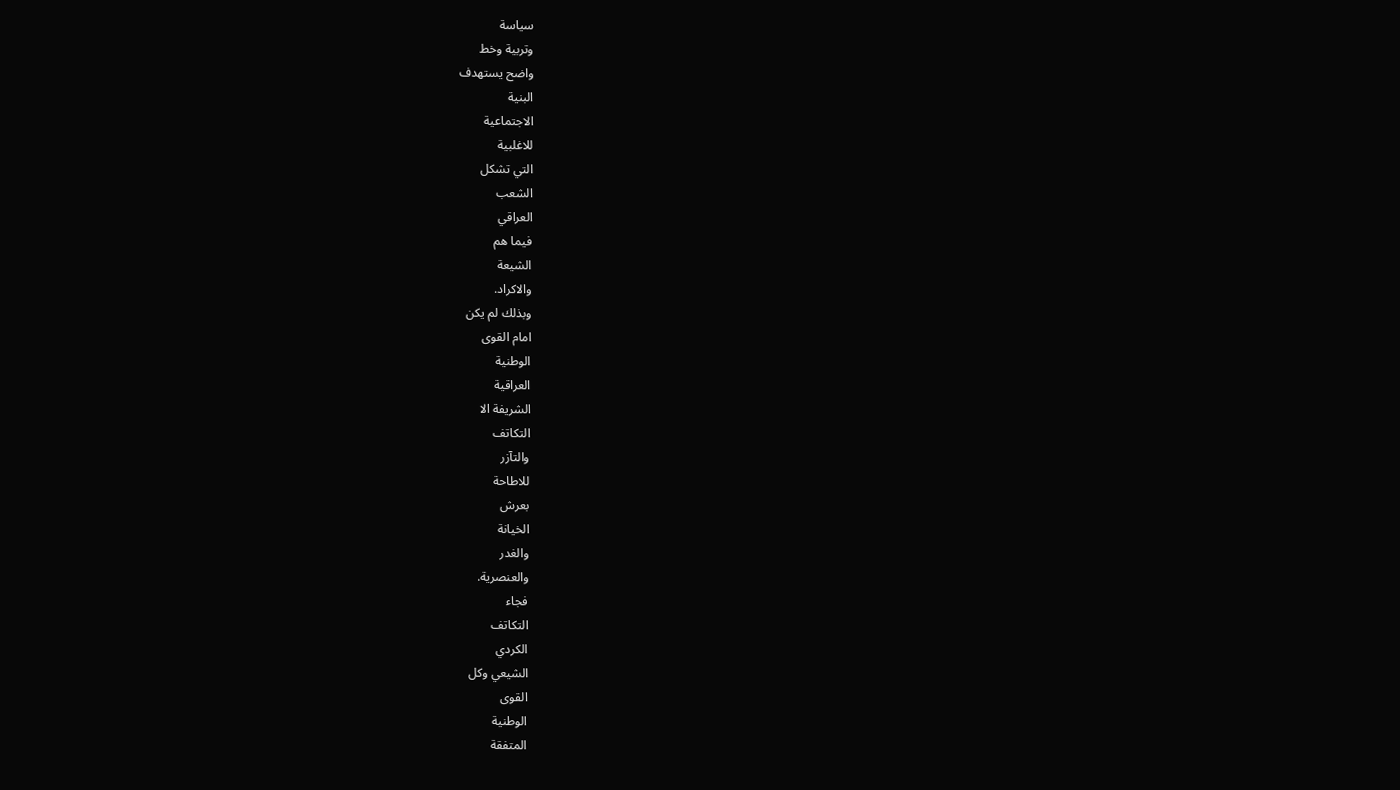سياسة
وتربية وخط
واضح يستهدف
البنية
الاجتماعية
للاغلبية
التي تشكل
الشعب
العراقي
فيما هم
الشيعة
والاكراد.
وبذلك لم يكن
امام القوى
الوطنية
العراقية
الشريفة الا
التكاتف
والتآزر
للاطاحة
بعرش
الخيانة
والغدر
والعنصرية.
فجاء
التكاتف
الكردي
الشيعي وكل
القوى
الوطنية
المتفقة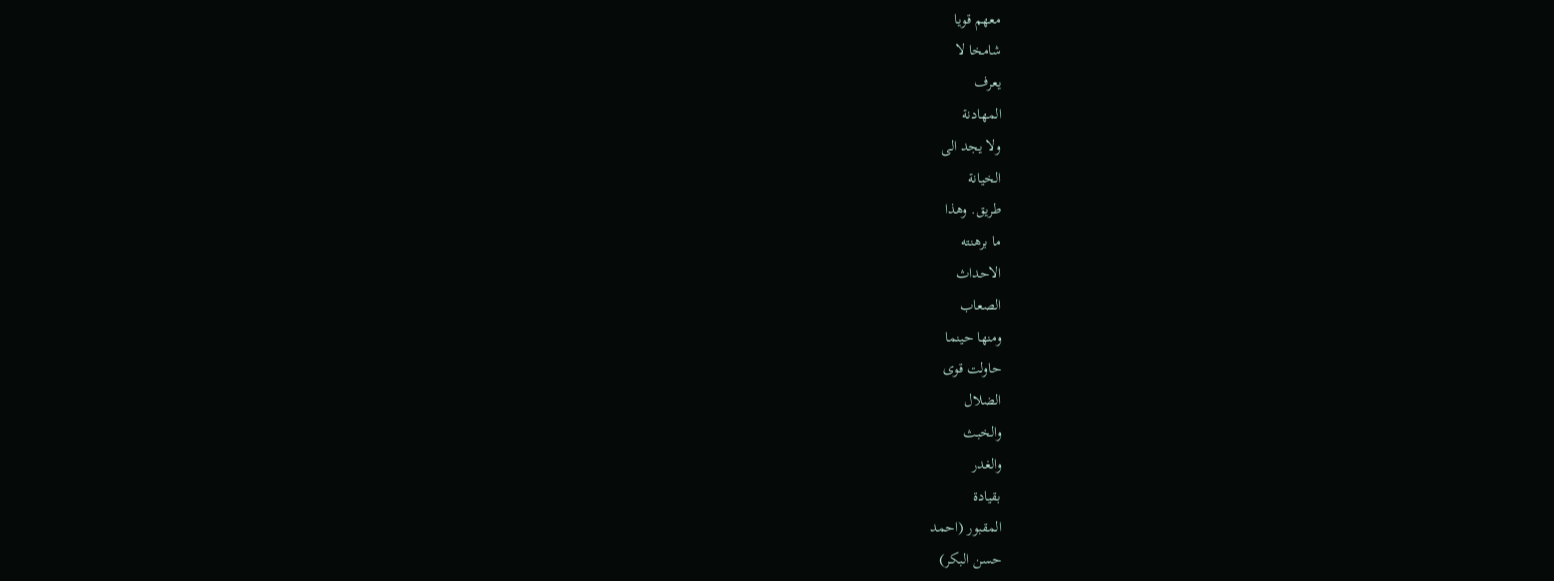معهم قويا
شامخا لا
يعرف
المهادنة
ولا يجد الى
الخيانة
طريق. وهذا
ما برهنته
الاحداث
الصعاب
ومنها حينما
حاولت قوى
الضلال
والخبث
والغدر
بقيادة
المقبور (احمد
حسن البكر)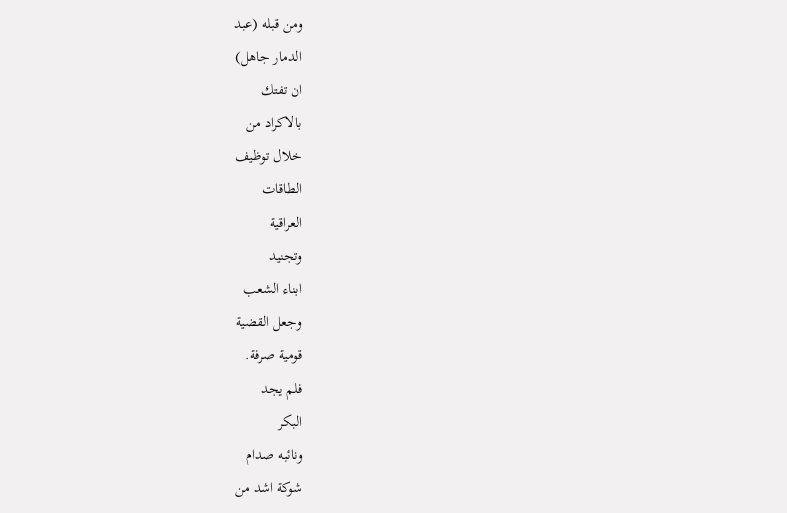ومن قبله (عبد
الدمار جاهل)
ان تفتك
بالاكراد من
خلال توظيف
الطاقات
العراقية
وتجنيد
ابناء الشعب
وجعل القضية
قومية صرفة.
فلم يجد
البكر
ونائبه صدام
شوكة اشد من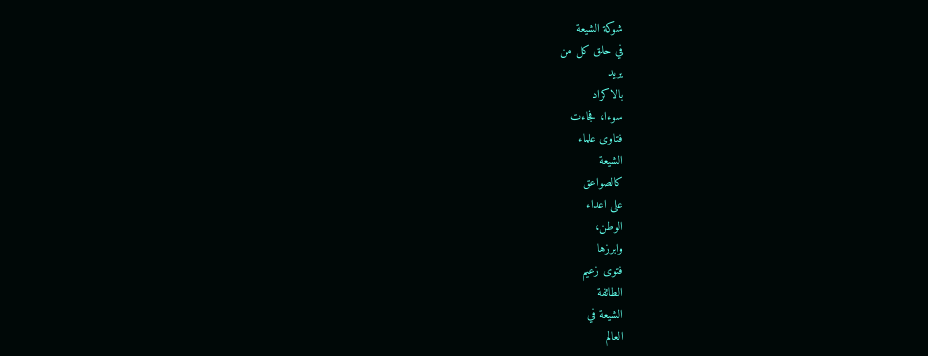شوكة الشيعة
في حلق كل من
يريد
بالاكراد
سوءا، فجاءت
فتاوى علماء
الشيعة
كالصواعق
على اعداء
الوطن،
وابرزها
فتوى زعيم
الطائفة
الشيعة في
العالم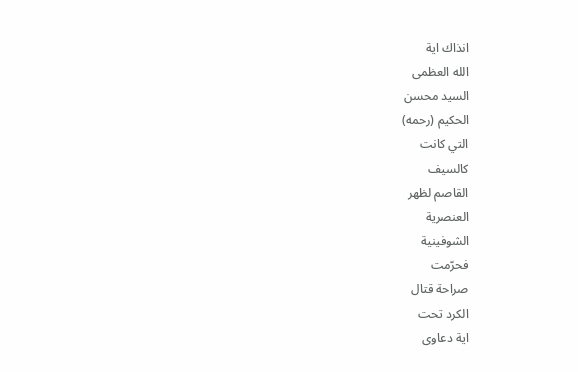انذاك اية
الله العظمى
السيد محسن
الحكيم (رحمه)
التي كانت
كالسيف
القاصم لظهر
العنصرية
الشوفينية
فحرّمت
صراحة قتال
الكرد تحت
اية دعاوى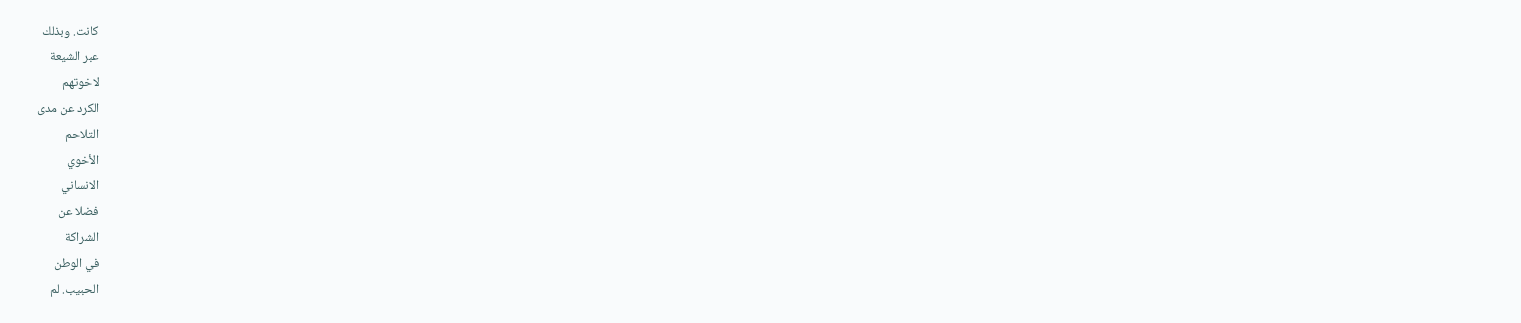كانت. وبذلك
عبر الشيعة
لاخوتهم
الكرد عن مدى
التلاحم
الأخوي
الانساني
فضلا عن
الشراكة
في الوطن
الحبيب. لم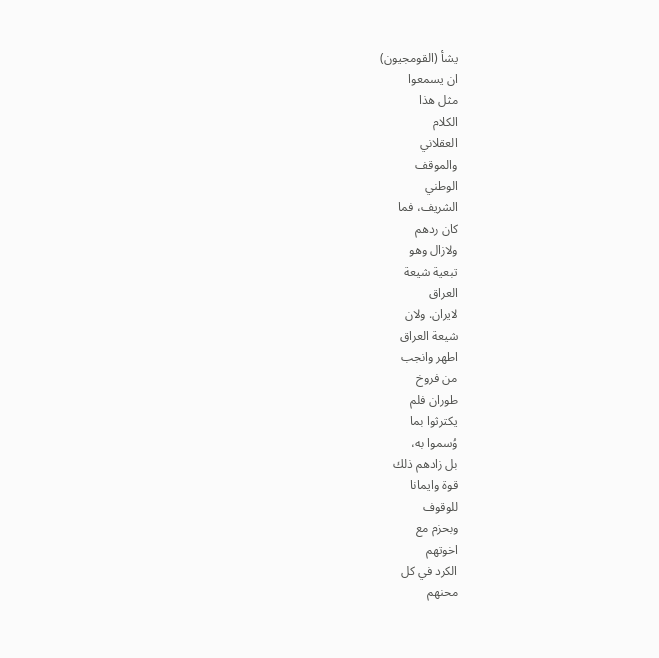يشأ (القومجيون)
ان يسمعوا
مثل هذا
الكلام
العقلاني
والموقف
الوطني
الشريف، فما
كان ردهم
ولازال وهو
تبعية شيعة
العراق
لايران. ولان
شيعة العراق
اطهر وانجب
من فروخ
طوران فلم
يكترثوا بما
وُسموا به،
بل زادهم ذلك
قوة وايمانا
للوقوف
وبحزم مع
اخوتهم
الكرد في كل
محنهم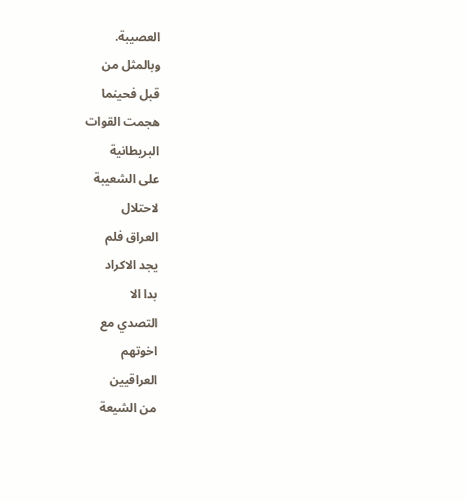العصيبة.
وبالمثل من
قبل فحينما
هجمت القوات
البريطانية
على الشعيبة
لاحتلال
العراق فلم
يجد الاكراد
بدا الا
التصدي مع
اخوتهم
العراقيين
من الشيعة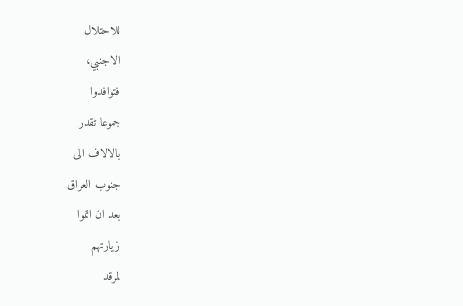للاحتلال
الاجنبي،
فتوافدوا
جموعا تقدر
بالالاف الى
جنوب العراق
بعد ان اتموا
زيارتهم
لمرقد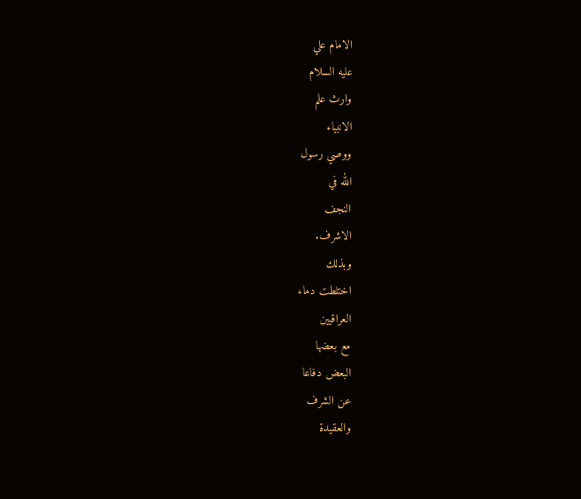الامام علي
عليه السلام
وارث علم
الانبياء
ووصي رسول
الله في
النجف
الاشرف.
وبذلك
اختلطت دماء
العراقيين
مع بعضها
البعض دفاعا
عن الشرف
والعقيدة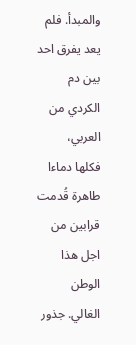والمبدأ. فلم
يعد يفرق احد
بين دم
الكردي من
العربي،
فكلها دماءا
طاهرة قُدمت
قرابين من
اجل هذا
الوطن
الغالي. جذور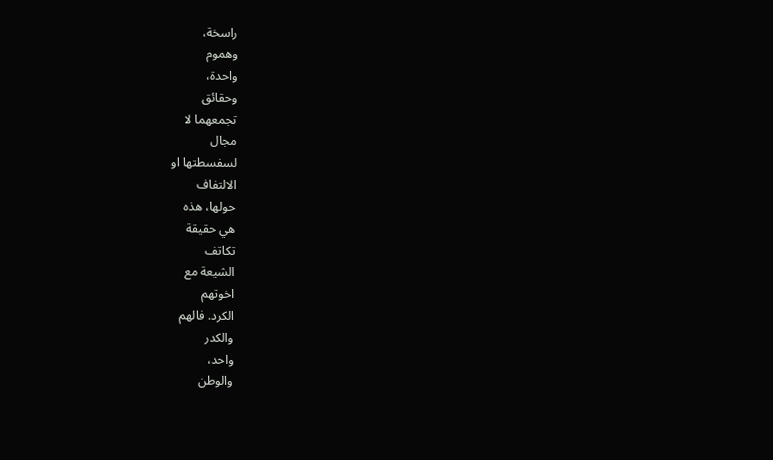راسخة،
وهموم
واحدة،
وحقائق
تجمعهما لا
مجال
لسفسطتها او
الالتفاف
حولها، هذه
هي حقيقة
تكاتف
الشيعة مع
اخوتهم
الكرد. فالهم
والكدر
واحد،
والوطن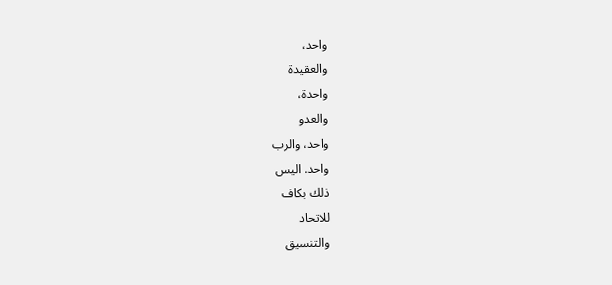واحد،
والعقيدة
واحدة،
والعدو
واحد، والرب
واحد. اليس
ذلك بكاف
للاتحاد
والتنسيق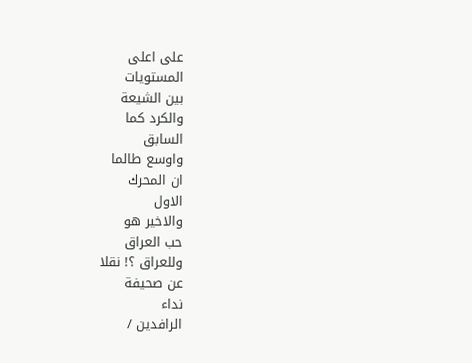على اعلى
المستويات
بين الشيعة
والكرد كما
السابق
واوسع طالما
ان المحرك
الاول
والاخير هو
حب العراق
وللعراق ؟! نقلا
عن صحيفة
نداء
الرافدين /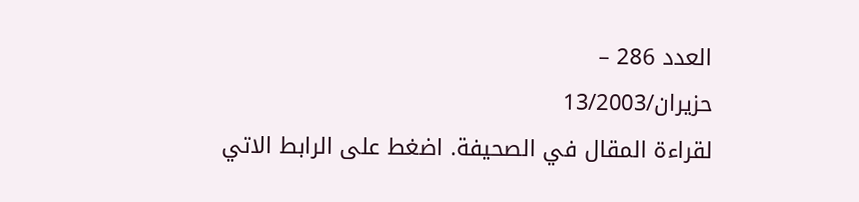العدد 286 –
حزيران/13/2003
لقراءة المقال في الصحيفة. اضغط على الرابط الاتي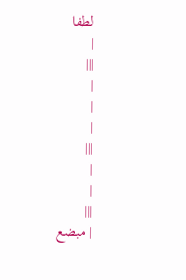لطفا
|
|||
|
|
|
|||
|
|
|||
| مبضع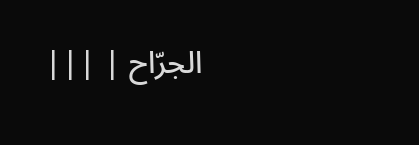الجرّاح | |||